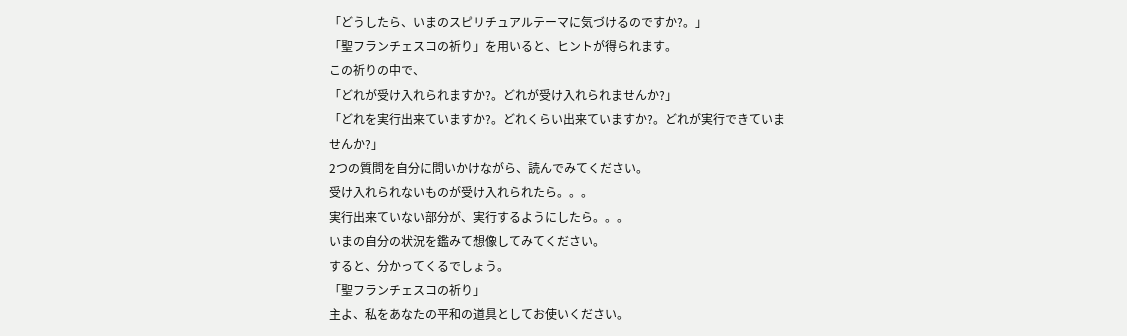「どうしたら、いまのスピリチュアルテーマに気づけるのですか?。」
「聖フランチェスコの祈り」を用いると、ヒントが得られます。
この祈りの中で、
「どれが受け入れられますか?。どれが受け入れられませんか?」
「どれを実行出来ていますか?。どれくらい出来ていますか?。どれが実行できていませんか?」
2つの質問を自分に問いかけながら、読んでみてください。
受け入れられないものが受け入れられたら。。。
実行出来ていない部分が、実行するようにしたら。。。
いまの自分の状況を鑑みて想像してみてください。
すると、分かってくるでしょう。
「聖フランチェスコの祈り」
主よ、私をあなたの平和の道具としてお使いください。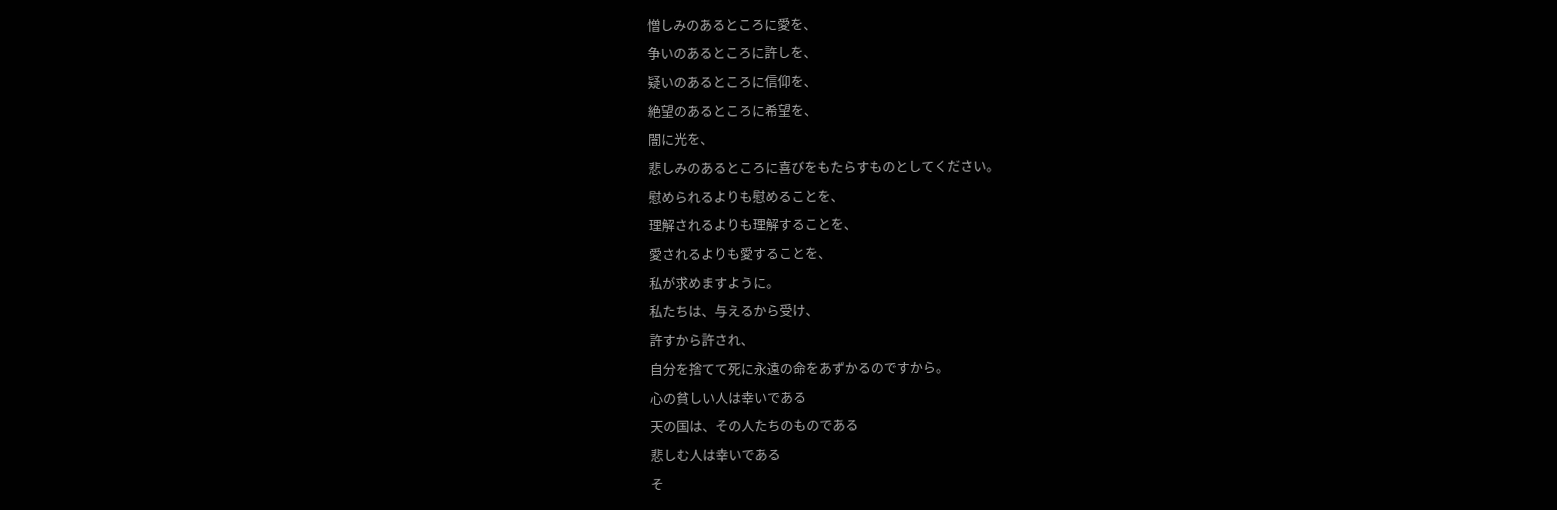憎しみのあるところに愛を、
争いのあるところに許しを、
疑いのあるところに信仰を、
絶望のあるところに希望を、
闇に光を、
悲しみのあるところに喜びをもたらすものとしてください。
慰められるよりも慰めることを、
理解されるよりも理解することを、
愛されるよりも愛することを、
私が求めますように。
私たちは、与えるから受け、
許すから許され、
自分を捨てて死に永遠の命をあずかるのですから。
心の貧しい人は幸いである
天の国は、その人たちのものである
悲しむ人は幸いである
そ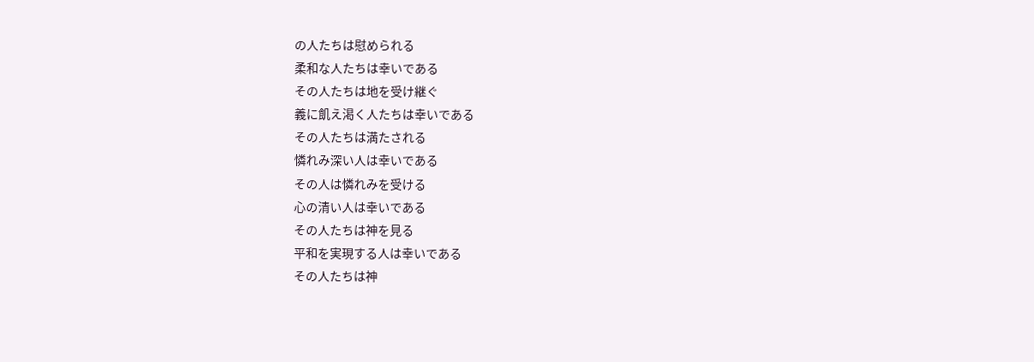の人たちは慰められる
柔和な人たちは幸いである
その人たちは地を受け継ぐ
義に飢え渇く人たちは幸いである
その人たちは満たされる
憐れみ深い人は幸いである
その人は憐れみを受ける
心の清い人は幸いである
その人たちは神を見る
平和を実現する人は幸いである
その人たちは神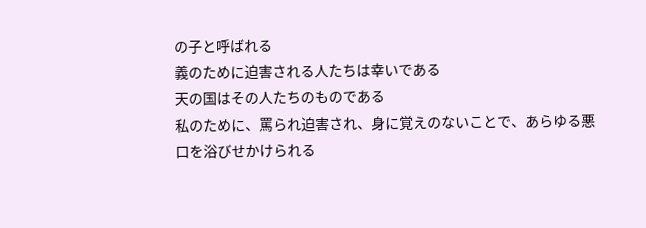の子と呼ばれる
義のために迫害される人たちは幸いである
天の国はその人たちのものである
私のために、罵られ迫害され、身に覚えのないことで、あらゆる悪口を浴びせかけられる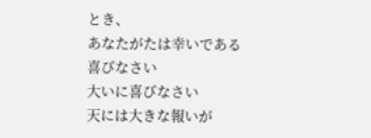とき、
あなたがたは幸いである
喜びなさい
大いに喜びなさい
天には大きな報いが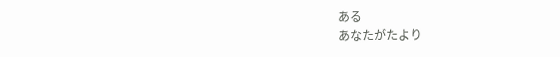ある
あなたがたより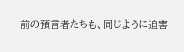前の預言者たちも、同じように迫害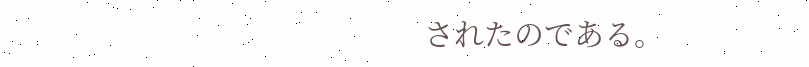されたのである。